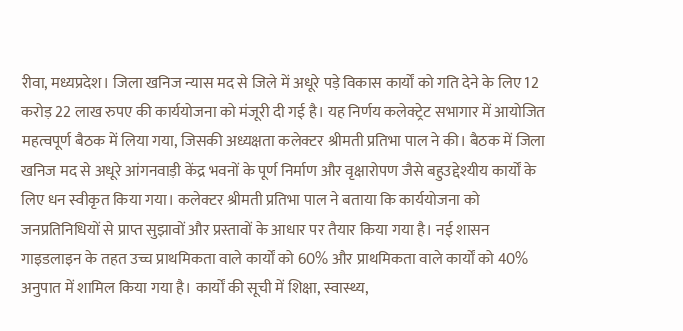रीवा, मध्यप्रदेश। जिला खनिज न्यास मद से जिले में अधूरे पड़े विकास कार्यों को गति देने के लिए 12 करोड़ 22 लाख रुपए की कार्ययोजना को मंजूरी दी गई है। यह निर्णय कलेक्ट्रेट सभागार में आयोजित महत्वपूर्ण बैठक में लिया गया, जिसकी अध्यक्षता कलेक्टर श्रीमती प्रतिभा पाल ने की। बैठक में जिला खनिज मद से अधूरे आंगनवाड़ी केंद्र भवनों के पूर्ण निर्माण और वृक्षारोपण जैसे बहुउद्देश्यीय कार्यों के लिए धन स्वीकृत किया गया। कलेक्टर श्रीमती प्रतिभा पाल ने बताया कि कार्ययोजना को जनप्रतिनिधियों से प्राप्त सुझावों और प्रस्तावों के आधार पर तैयार किया गया है। नई शासन गाइडलाइन के तहत उच्च प्राथमिकता वाले कार्यों को 60% और प्राथमिकता वाले कार्यों को 40% अनुपात में शामिल किया गया है। कार्यों की सूची में शिक्षा, स्वास्थ्य,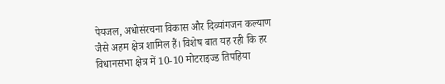पेयजल, अधोसंरचना विकास और दिव्यांगजन कल्याण जैसे अहम क्षेत्र शामिल हैं। विशेष बात यह रही कि हर विधानसभा क्षेत्र में 10-10 मोटराइज्ड तिपहिया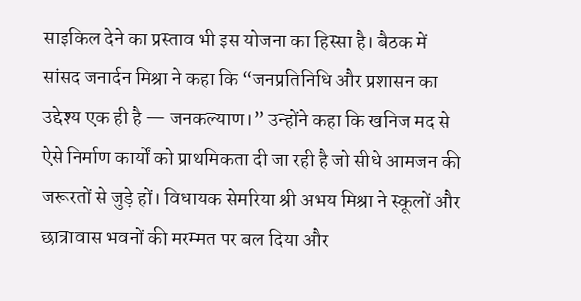साइकिल देने का प्रस्ताव भी इस योजना का हिस्सा है। बैठक में सांसद जनार्दन मिश्रा ने कहा कि “जनप्रतिनिधि और प्रशासन का उद्देश्य एक ही है — जनकल्याण।” उन्होंने कहा कि खनिज मद से ऐसे निर्माण कार्यों को प्राथमिकता दी जा रही है जो सीधे आमजन की जरूरतों से जुड़े हों। विधायक सेमरिया श्री अभय मिश्रा ने स्कूलों और छात्रावास भवनों की मरम्मत पर बल दिया और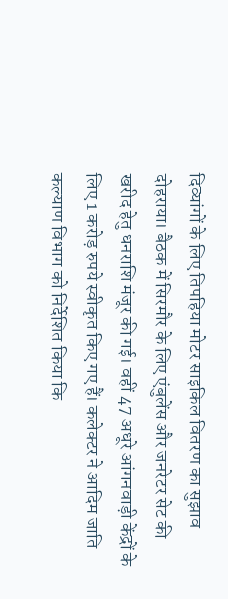दिव्यांगों के लिए तिपहिया मोटर साइकिल वितरण का सुझाव दोहराया। बैठक में सिरमौर के लिए एंबुलेंस और जनरेटर सेट की खरीद हेतु धनराशि मंजूर की गई। वहीं 47 अधूरे आंगनवाड़ी केंद्रों के लिए 1 करोड़ रुपये स्वीकृत किए गए हैं। कलेक्टर ने आदिम जाति कल्याण विभाग को निर्देशित किया कि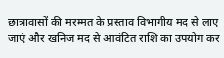छात्रावासों की मरम्मत के प्रस्ताव विभागीय मद से लाए जाएं और खनिज मद से आवंटित राशि का उपयोग कर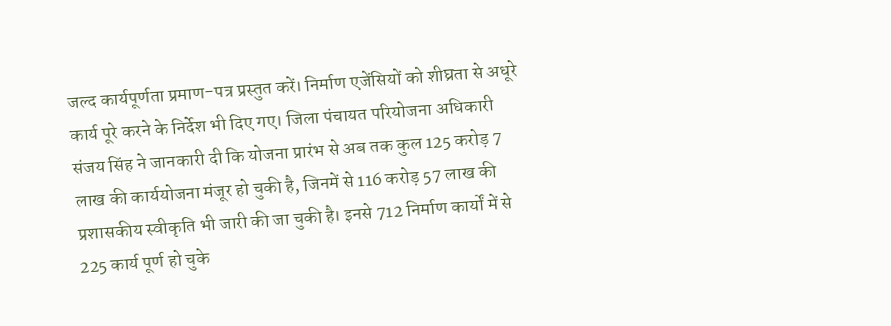जल्द कार्यपूर्णता प्रमाण-पत्र प्रस्तुत करें। निर्माण एजेंसियों को शीघ्रता से अधूरे कार्य पूरे करने के निर्देश भी दिए गए। जिला पंचायत परियोजना अधिकारी संजय सिंह ने जानकारी दी कि योजना प्रारंभ से अब तक कुल 125 करोड़ 7 लाख की कार्ययोजना मंजूर हो चुकी है, जिनमें से 116 करोड़ 57 लाख की प्रशासकीय स्वीकृति भी जारी की जा चुकी है। इनसे 712 निर्माण कार्यों में से 225 कार्य पूर्ण हो चुके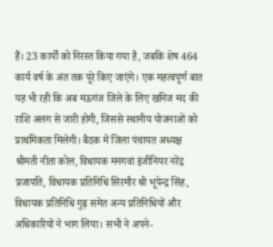हैं। 23 कार्यों को निरस्त किया गया है, जबकि शेष 464 कार्य वर्ष के अंत तक पूरे किए जाएंगे। एक महत्वपूर्ण बात यह भी रही कि अब मऊगंज जिले के लिए खनिज मद की राशि अलग से जारी होगी, जिससे स्थानीय योजनाओं को प्राथमिकता मिलेगी। बैठक में जिला पंचायत अध्यक्ष श्रीमती नीता कोल, विधायक मनगवां इंजीनियर नरेंद्र प्रजापति, विधायक प्रतिनिधि सिरमौर श्री भूपेन्द्र सिंह, विधायक प्रतिनिधि गुढ़ समेत अन्य प्रतिनिधियों और अधिकारियों ने भाग लिया। सभी ने अपने-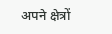अपने क्षेत्रों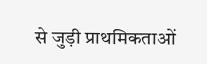से जुड़ी प्राथमिकताओं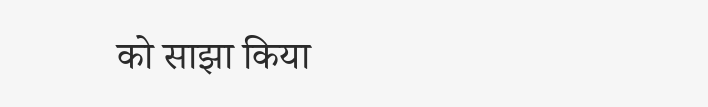को साझा किया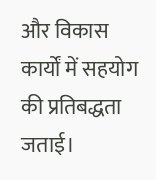और विकास कार्यों में सहयोग की प्रतिबद्धता जताई।